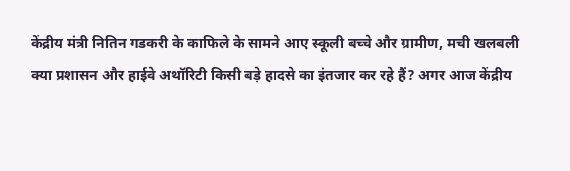केंद्रीय मंत्री नितिन गडकरी के काफिले के सामने आए स्कूली बच्चे और ग्रामीण, मची खलबली
क्या प्रशासन और हाईवे अथॉरिटी किसी बड़े हादसे का इंतजार कर रहे हैं? अगर आज केंद्रीय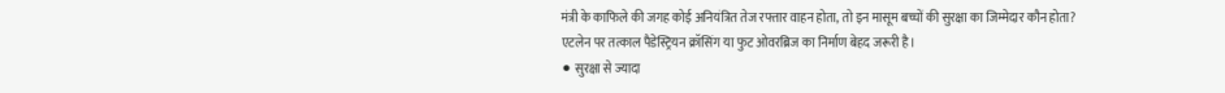मंत्री के काफिले की जगह कोई अनियंत्रित तेज रफ्तार वाहन होता, तो इन मासूम बच्चों की सुरक्षा का जिम्मेदार कौन होता? एटलेन पर तत्काल पैडेस्ट्रियन क्रॉसिंग या फुट ओवरब्रिज का निर्माण बेहद जरूरी है।
⚫ सुरक्षा से ज्यादा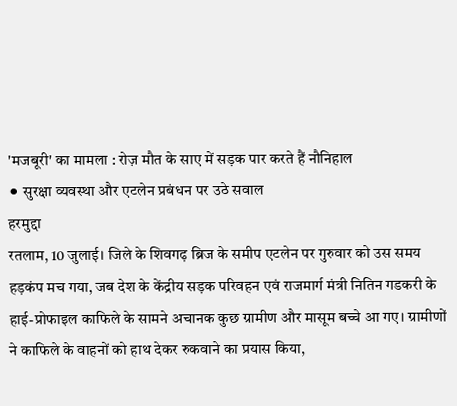'मजबूरी' का मामला : रोज़ मौत के साए में सड़क पार करते हैं नौनिहाल
⚫ सुरक्षा व्यवस्था और एटलेन प्रबंधन पर उठे सवाल
हरमुद्दा
रतलाम, 10 जुलाई। जिले के शिवगढ़ ब्रिज के समीप एटलेन पर गुरुवार को उस समय हड़कंप मच गया, जब देश के केंद्रीय सड़क परिवहन एवं राजमार्ग मंत्री नितिन गडकरी के हाई-प्रोफाइल काफिले के सामने अचानक कुछ ग्रामीण और मासूम बच्चे आ गए। ग्रामीणों ने काफिले के वाहनों को हाथ देकर रुकवाने का प्रयास किया,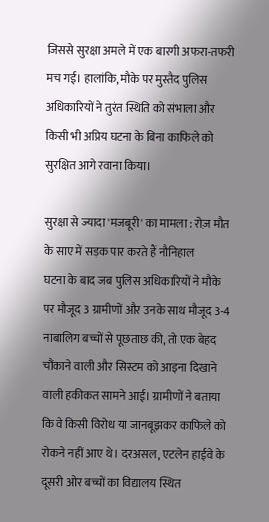जिससे सुरक्षा अमले में एक बारगी अफरा-तफरी मच गई। हालांकि, मौके पर मुस्तैद पुलिस अधिकारियों ने तुरंत स्थिति को संभाला और किसी भी अप्रिय घटना के बिना काफिले को सुरक्षित आगे रवाना किया।

सुरक्षा से ज्यादा 'मजबूरी' का मामला : रोज़ मौत के साए में सड़क पार करते हैं नौनिहाल
घटना के बाद जब पुलिस अधिकारियों ने मौके पर मौजूद 3 ग्रामीणों और उनके साथ मौजूद 3-4 नाबालिग बच्चों से पूछताछ की, तो एक बेहद चौंकाने वाली और सिस्टम को आइना दिखाने वाली हकीकत सामने आई। ग्रामीणों ने बताया कि वे किसी विरोध या जानबूझकर काफिले को रोकने नहीं आए थे। दरअसल, एटलेन हाईवे के दूसरी ओर बच्चों का विद्यालय स्थित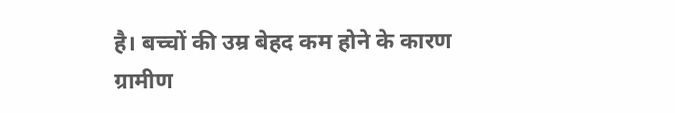है। बच्चों की उम्र बेहद कम होने के कारण ग्रामीण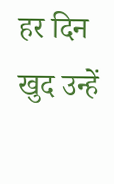हर दिन खुद उन्हें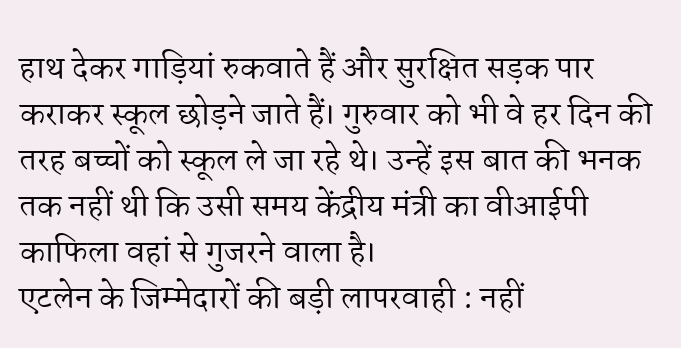हाथ देकर गाड़ियां रुकवाते हैं और सुरक्षित सड़क पार कराकर स्कूल छोड़ने जाते हैं। गुरुवार को भी वे हर दिन की तरह बच्चों को स्कूल ले जा रहे थे। उन्हें इस बात की भनक तक नहीं थी कि उसी समय केंद्रीय मंत्री का वीआईपी काफिला वहां से गुजरने वाला है।
एटलेन के जिम्मेदारों की बड़ी लापरवाही : नहीं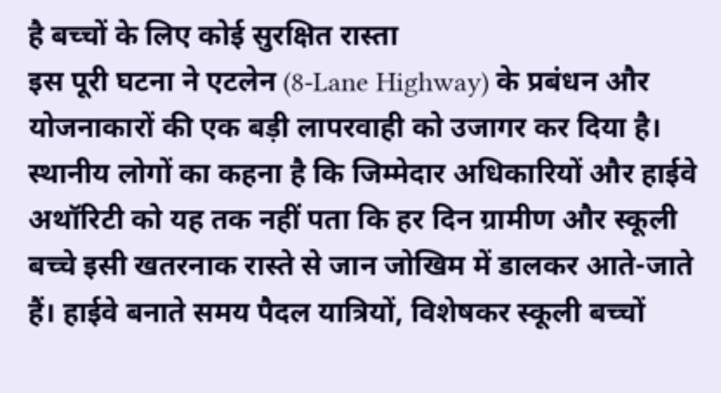है बच्चों के लिए कोई सुरक्षित रास्ता
इस पूरी घटना ने एटलेन (8-Lane Highway) के प्रबंधन और योजनाकारों की एक बड़ी लापरवाही को उजागर कर दिया है। स्थानीय लोगों का कहना है कि जिम्मेदार अधिकारियों और हाईवे अथॉरिटी को यह तक नहीं पता कि हर दिन ग्रामीण और स्कूली बच्चे इसी खतरनाक रास्ते से जान जोखिम में डालकर आते-जाते हैं। हाईवे बनाते समय पैदल यात्रियों, विशेषकर स्कूली बच्चों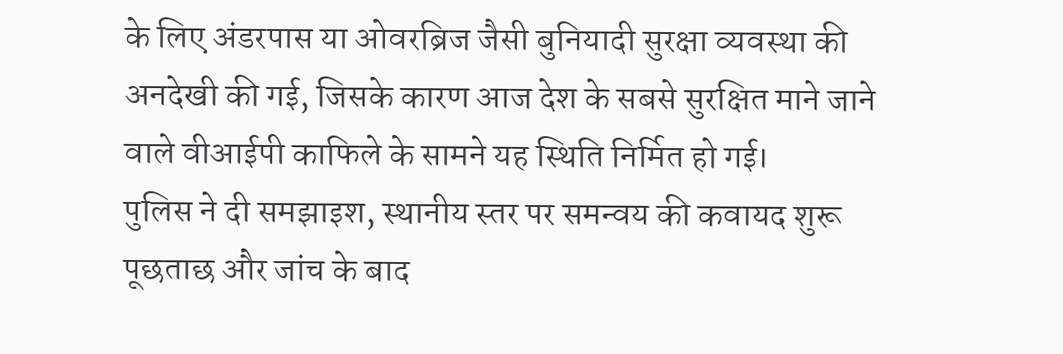के लिए अंडरपास या ओवरब्रिज जैसी बुनियादी सुरक्षा व्यवस्था की अनदेखी की गई, जिसके कारण आज देश के सबसे सुरक्षित माने जाने वाले वीआईपी काफिले के सामने यह स्थिति निर्मित हो गई।
पुलिस ने दी समझाइश, स्थानीय स्तर पर समन्वय की कवायद शुरू
पूछताछ और जांच के बाद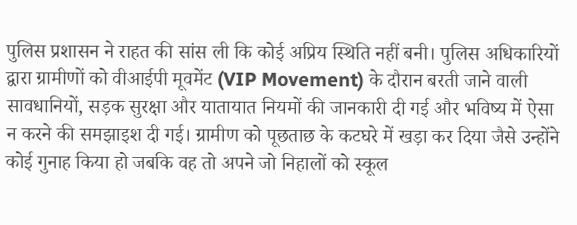पुलिस प्रशासन ने राहत की सांस ली कि कोई अप्रिय स्थिति नहीं बनी। पुलिस अधिकारियों द्वारा ग्रामीणों को वीआईपी मूवमेंट (VIP Movement) के दौरान बरती जाने वाली सावधानियों, सड़क सुरक्षा और यातायात नियमों की जानकारी दी गई और भविष्य में ऐसा न करने की समझाइश दी गई। ग्रामीण को पूछताछ के कटघरे में खड़ा कर दिया जैसे उन्होंने कोई गुनाह किया हो जबकि वह तो अपने जो निहालों को स्कूल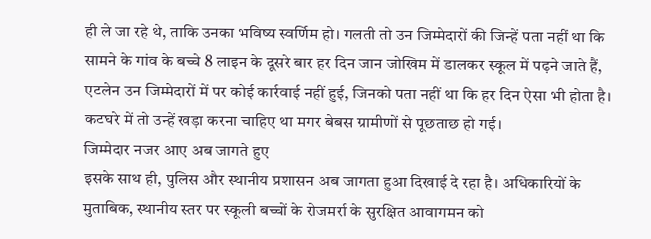ही ले जा रहे थे, ताकि उनका भविष्य स्वर्णिम हो। गलती तो उन जिम्मेदारों की जिन्हें पता नहीं था कि सामने के गांव के बच्चे 8 लाइन के दूसरे बार हर दिन जान जोखिम में डालकर स्कूल में पढ़ने जाते हैं, एटलेन उन जिम्मेदारों में पर कोई कार्रवाई नहीं हुई, जिनको पता नहीं था कि हर दिन ऐसा भी होता है। कटघरे में तो उन्हें खड़ा करना चाहिए था मगर बेबस ग्रामीणों से पूछताछ हो गई।
जिम्मेदार नजर आए अब जागते हुए
इसके साथ ही, पुलिस और स्थानीय प्रशासन अब जागता हुआ दिखाई दे रहा है। अधिकारियों के मुताबिक, स्थानीय स्तर पर स्कूली बच्चों के रोजमर्रा के सुरक्षित आवागमन को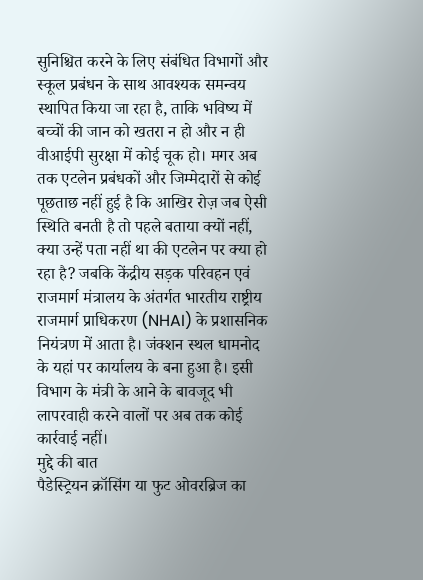सुनिश्चित करने के लिए संबंधित विभागों और स्कूल प्रबंधन के साथ आवश्यक समन्वय स्थापित किया जा रहा है, ताकि भविष्य में बच्चों की जान को खतरा न हो और न ही वीआईपी सुरक्षा में कोई चूक हो। मगर अब तक एटलेन प्रबंधकों और जिम्मेदारों से कोई पूछताछ नहीं हुई है कि आखिर रोज़ जब ऐसी स्थिति बनती है तो पहले बताया क्यों नहीं, क्या उन्हें पता नहीं था की एटलेन पर क्या हो रहा है? जबकि केंद्रीय सड़क परिवहन एवं राजमार्ग मंत्रालय के अंतर्गत भारतीय राष्ट्रीय राजमार्ग प्राधिकरण (NHAI) के प्रशासनिक नियंत्रण में आता है। जंक्शन स्थल धामनोद के यहां पर कार्यालय के बना हुआ है। इसी विभाग के मंत्री के आने के बावजूद भी लापरवाही करने वालों पर अब तक कोई कार्रवाई नहीं।
मुद्दे की बात
पैडेस्ट्रियन क्रॉसिंग या फुट ओवरब्रिज का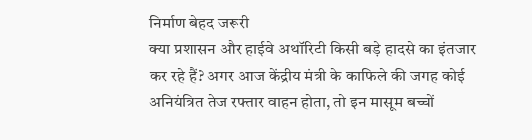निर्माण बेहद जरूरी
क्या प्रशासन और हाईवे अथॉरिटी किसी बड़े हादसे का इंतजार कर रहे हैं? अगर आज केंद्रीय मंत्री के काफिले की जगह कोई अनियंत्रित तेज रफ्तार वाहन होता, तो इन मासूम बच्चों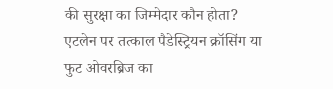की सुरक्षा का जिम्मेदार कौन होता? एटलेन पर तत्काल पैडेस्ट्रियन क्रॉसिंग या फुट ओवरब्रिज का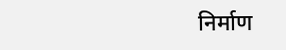निर्माण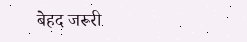बेहद जरूरी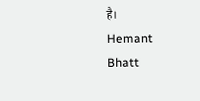है।
Hemant Bhatt